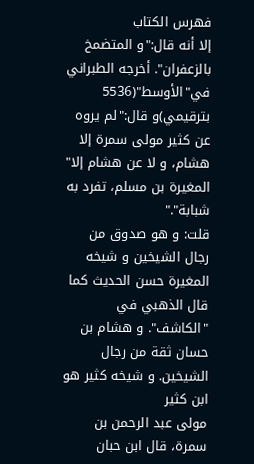فهرس الكتاب
إلا أنه قال:"و المتضمخ بالزعفران". أخرجه الطبراني في"الأوسط"(5536
بترقيمي)و قال:"لم يروه عن كثير مولى سمرة إلا هشام، و لا عن هشام إلا"
المغيرة بن مسلم، تفرد به شبابة"."
قلت: و هو صدوق من رجال الشيخين و شيخه المغيرة حسن الحديث كما قال الذهبي في
"الكاشف". و هشام بن حسان ثقة من رجال الشيخين. و شيخه كثير هو ابن كثير
مولى عبد الرحمن بن سمرة، قال ابن حبان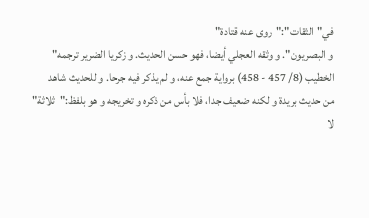في"الثقات":"روى عنه قتادة"
و البصريون". و وثقه العجلي أيضا، فهو حسن الحديث. و زكريا الضرير ترجمه"
الخطيب (8/ 457 - 458) برواية جمع عنه، و لم يذكر فيه جرحا. و للحديث شاهد
من حديث بريدة و لكنه ضعيف جدا، فلا بأس من ذكره و تخريجه و هو بلفظ:"ثلاثة"
لا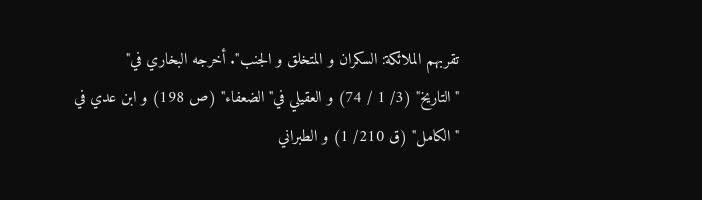تقربهم الملائكة: السكران و المتخلق و الجنب". أخرجه البخاري في"
"التاريخ" (3/ 1 / 74) و العقيلي في"الضعفاء" (ص 198) و ابن عدي في
"الكامل" (ق 210/ 1) و الطبراني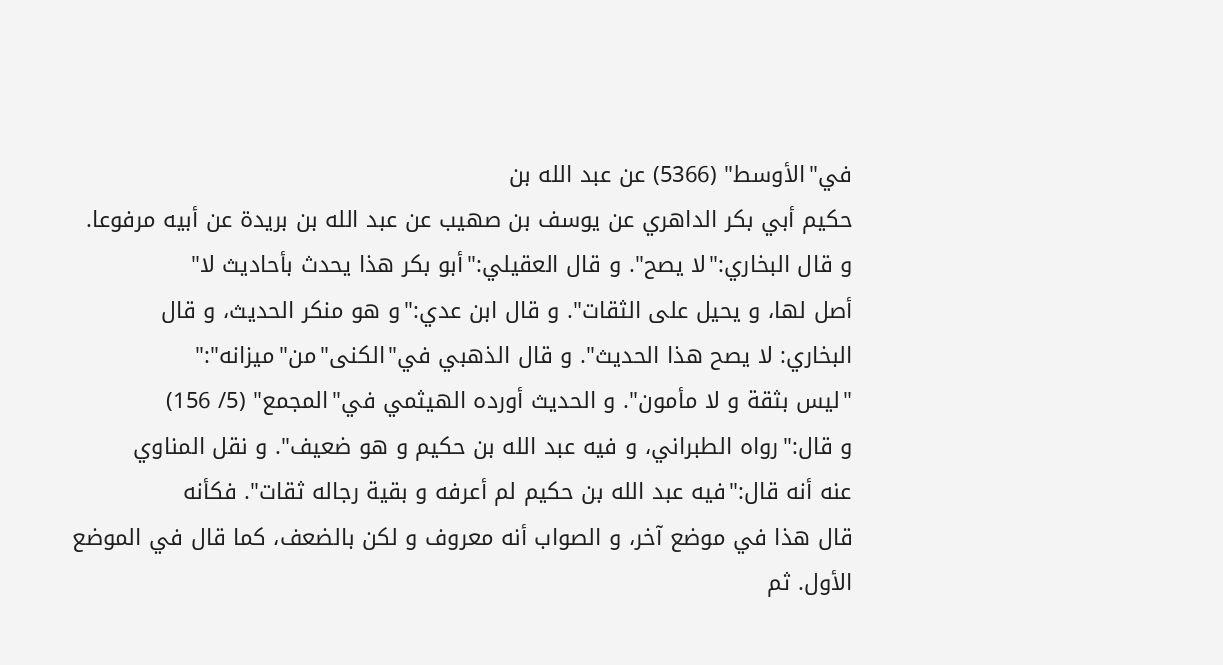في"الأوسط" (5366) عن عبد الله بن
حكيم أبي بكر الداهري عن يوسف بن صهيب عن عبد الله بن بريدة عن أبيه مرفوعا.
و قال البخاري:"لا يصح". و قال العقيلي:"أبو بكر هذا يحدث بأحاديث لا"
أصل لها، و يحيل على الثقات". و قال ابن عدي:"و هو منكر الحديث، و قال
البخاري: لا يصح هذا الحديث". و قال الذهبي في"الكنى"من"ميزانه":"
"ليس بثقة و لا مأمون". و الحديث أورده الهيثمي في"المجمع" (5/ 156)
و قال:"رواه الطبراني، و فيه عبد الله بن حكيم و هو ضعيف". و نقل المناوي
عنه أنه قال:"فيه عبد الله بن حكيم لم أعرفه و بقية رجاله ثقات". فكأنه
قال هذا في موضع آخر، و الصواب أنه معروف و لكن بالضعف، كما قال في الموضع
الأول. ثم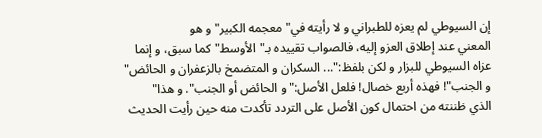إن السيوطي لم يعزه للطبراني و لا رأيته في"معجمه الكبير"و هو
المعني عند إطلاق العزو إليه، فالصواب تقييده بـ"الأوسط"كما سبق، و إنما
عزاه السيوطي للبزار و لكن بلفظ:"... السكران و المتضمخ بالزعفران و الحائض"
و الجنب"! فهذه أربع خصال! فلعل الأصل:"و الحائض أو الجنب". و هذا"
الذي ظننته من احتمال كون الأصل على التردد تأكدت منه حين رأيت الحديث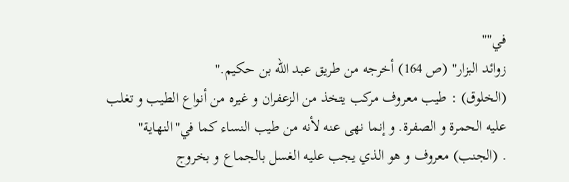في""
زوائد البزار" (ص 164) أخرجه من طريق عبد الله بن حكيم."
(الخلوق) : طيب معروف مركب يتخذ من الزعفران و غيره من أنواع الطيب و تغلب
عليه الحمرة و الصفرة. و إنما نهى عنه لأنه من طيب النساء كما في"النهاية"
. (الجنب) معروف و هو الذي يجب عليه الغسل بالجماع و بخروج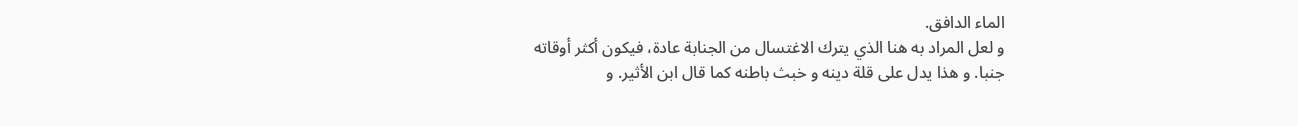الماء الدافق.
و لعل المراد به هنا الذي يترك الاغتسال من الجنابة عادة، فيكون أكثر أوقاته
جنبا. و هذا يدل على قلة دينه و خبث باطنه كما قال ابن الأثير. و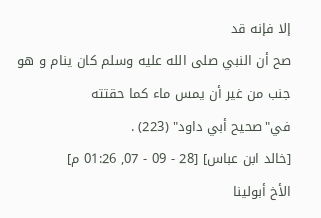إلا فإنه قد
صح أن النبي صلى الله عليه وسلم كان ينام و هو جنب من غير أن يمس ماء كما حقتته
في"صحيح أبي داود" (223) .
[خالد ابن عباس] [28 - 09 - 07, 01:26 م]
الأخ أبولينا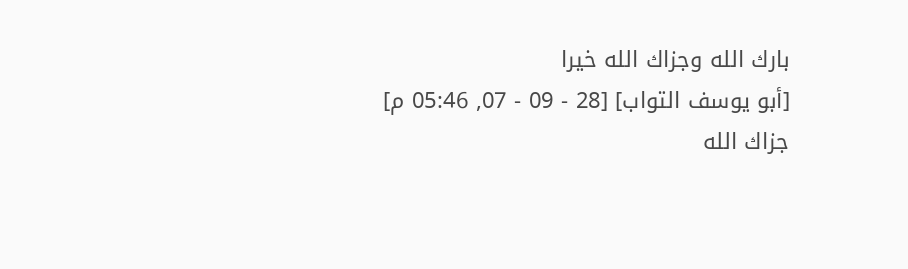بارك الله وجزاك الله خيرا
[أبو يوسف التواب] [28 - 09 - 07, 05:46 م]
جزاك الله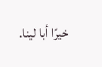خيرًا أبا لينا.